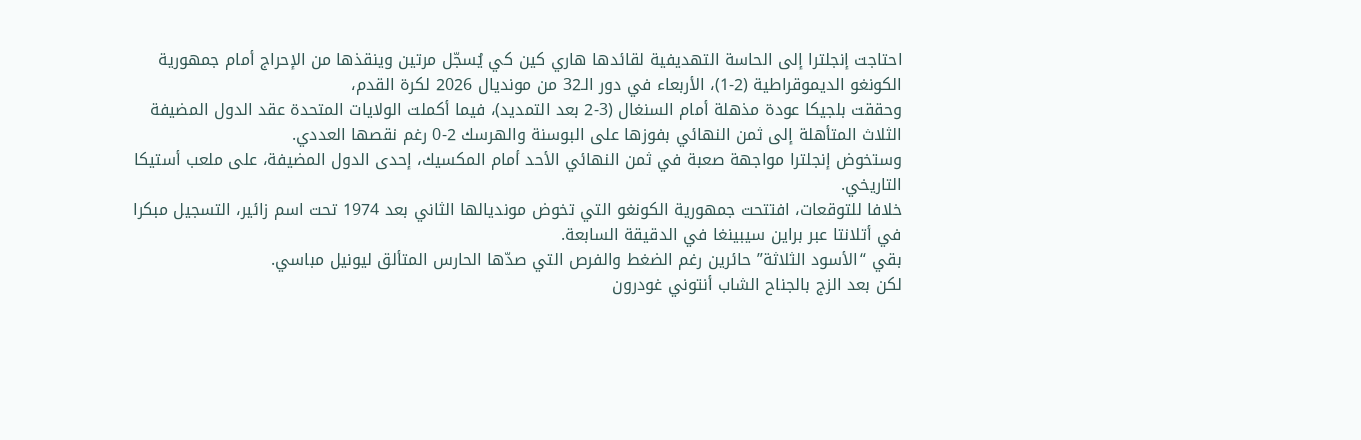احتاجت إنجلترا إلى الحاسة التهديفية لقائدها هاري كين كي يُسجّل مرتين وينقذها من الإحراج أمام جمهورية الكونغو الديموقراطية (2-1)، الأربعاء في دور الـ32 من مونديال 2026 لكرة القدم،
وحققت بلجيكا عودة مذهلة أمام السنغال (3-2 بعد التمديد)، فيما أكملت الولايات المتحدة عقد الدول المضيفة الثلاث المتأهلة إلى ثمن النهائي بفوزها على البوسنة والهرسك 2-0 رغم نقصها العددي.
وستخوض إنجلترا مواجهة صعبة في ثمن النهائي الأحد أمام المكسيك، إحدى الدول المضيفة، على ملعب أستيكا التاريخي.
خلافا للتوقعات، افتتحت جمهورية الكونغو التي تخوض مونديالها الثاني بعد 1974 تحت اسم زائير، التسجيل مبكرا في أتلانتا عبر براين سيبينغا في الدقيقة السابعة.
بقي “الأسود الثلاثة” حائرين رغم الضغط والفرص التي صدّها الحارس المتألق ليونيل مباسي.
لكن بعد الزج بالجناح الشاب أنتوني غودرون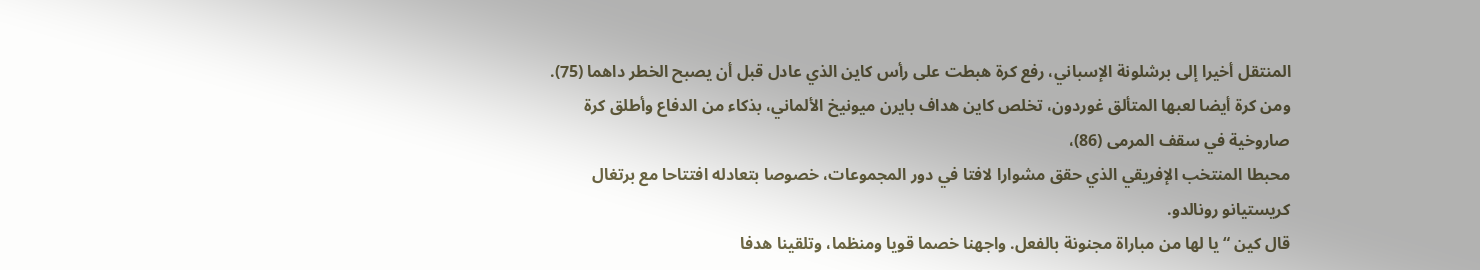المنتقل أخيرا إلى برشلونة الإسباني، رفع كرة هبطت على رأس كاين الذي عادل قبل أن يصبح الخطر داهما (75).
ومن كرة أيضا لعبها المتألق غوردون، تخلص كاين هداف بايرن ميونيخ الألماني، بذكاء من الدفاع وأطلق كرة صاروخية في سقف المرمى (86)،
محبطا المنتخب الإفريقي الذي حقق مشوارا لافتا في دور المجموعات، خصوصا بتعادله افتتاحا مع برتغال كريستيانو رونالدو.
قال كين “يا لها من مباراة مجنونة بالفعل. واجهنا خصما قويا ومنظما، وتلقينا هدفا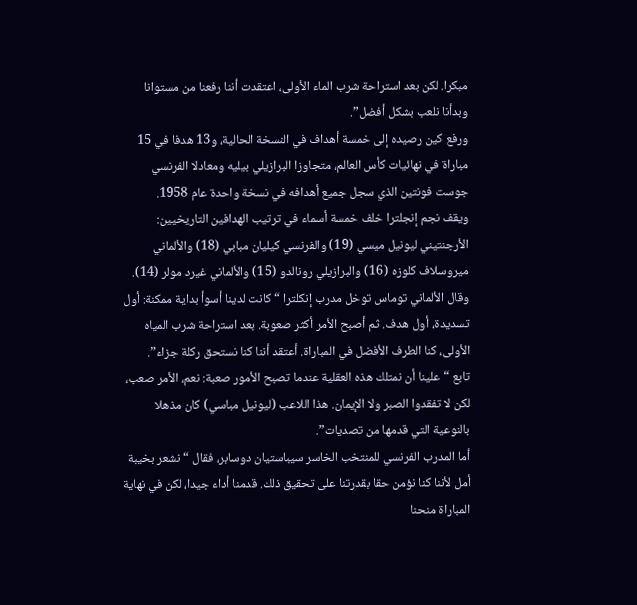مبكرا. لكن بعد استراحة شرب الماء الأولى، اعتقدت أننا رفعنا من مستوانا وبدأنا نلعب بشكل أفضل”.
ورفع كين رصيده إلى خمسة أهداف في النسخة الحالية، و13 هدفا في 15 مباراة في نهائيات كأس العالم، متجاوزا البرازيلي بيليه ومعادلا الفرنسي جوست فونتين الذي سجل جميع أهدافه في نسخة واحدة عام 1958.
ويقف نجم إنجلترا خلف خمسة أسماء في ترتيب الهدافين التاريخيين: الأرجنتيني ليونيل ميسي (19) والفرنسي كيليان مبابي (18) والألماني ميروسلاف كلوزه (16) والبرازيلي رونالدو (15) والألماني غيرد مولر (14).
وقال الألماني توماس توخل مدرب إنكلترا “كانت لدينا أسوأ بداية ممكنة: أول تسديدة، أول هدف. ثم أصبح الأمر أكثر صعوبة. بعد استراحة شرب المياه الأولى، كنا الطرف الأفضل في المباراة. أعتقد أننا كنا نستحق ركلة جزاء”.
تابع “علينا أن نمتلك هذه العقلية عندما تصبح الأمور صعبة: نعم، الأمر صعب، لكن لا تفقدوا الصبر ولا الإيمان. هذا اللاعب (ليونيل مباسي) كان مذهلا بالنوعية التي قدمها من تصديات”.
أما المدرب الفرنسي للمنتخب الخاسر سيباستيان دوسابر، فقال “نشعر بخيبة أمل لأننا كنا نؤمن حقا بقدرتنا على تحقيق ذلك. قدمنا أداء جيدا، لكن في نهاية المباراة منحنا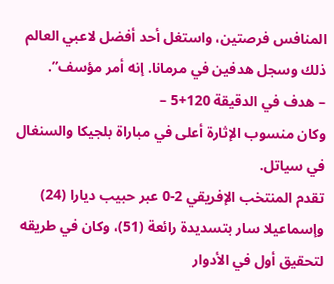المنافس فرصتين، واستغل أحد أفضل لاعبي العالم ذلك وسجل هدفين في مرمانا. إنه أمر مؤسف”.
– هدف في الدقيقة 120+5 –
وكان منسوب الإثارة أعلى في مباراة بلجيكا والسنغال في سياتل.
تقدم المنتخب الإفريقي 2-0 عبر حبيب ديارا (24) وإسماعيلا سار بتسديدة رائعة (51)، وكان في طريقه لتحقيق أول في الأدوار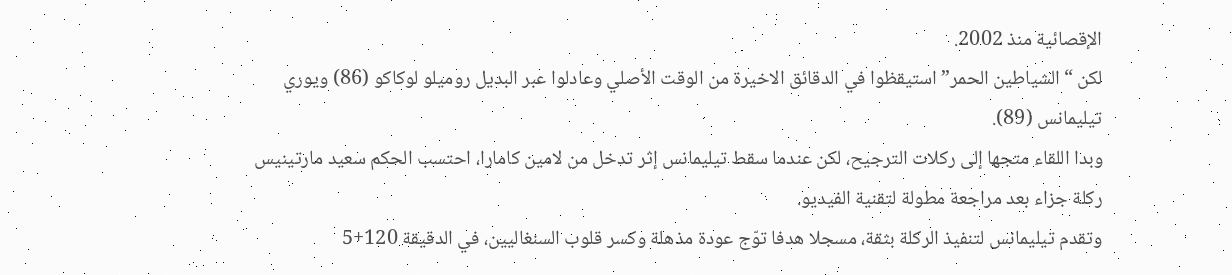الإقصائية منذ 2002.
لكن “الشياطين الحمر” استيقظوا في الدقائق الاخيرة من الوقت الأصلي وعادلوا عبر البديل روميلو لوكاكو (86) ويوري تيليمانس (89).
وبدا اللقاء متجها إلى ركلات الترجيح، لكن عندما سقط تيليمانس إثر تدخل من لامين كامارا، احتسب الحكم سعيد مارتينيس ركلة جزاء بعد مراجعة مطولة لتقنية الفيديو.
وتقدم تيليمانس لتنفيذ الركلة بثقة، مسجلا هدفا توّج عودة مذهلة وكسر قلوب السنغاليين، في الدقيقة 120+5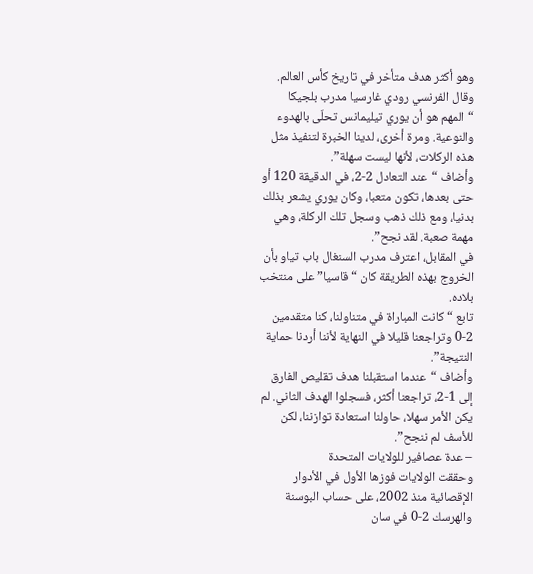وهو أكثر هدف متأخر في تاريخ كأس العالم.
وقال الفرنسي رودي غارسيا مدرب بلجيكا “المهم هو أن يوري تيليمانس تحلّى بالهدوء والنوعية. ومرة أخرى، لدينا الخبرة لتنفيذ مثل هذه الركلات، لأنها ليست سهلة”.
وأضاف “عند التعادل 2-2، في الدقيقة 120 أو حتى بعدها، تكون متعبا، وكان يوري يشعر بذلك بدنيا، ومع ذلك ذهب وسجل تلك الركلة، وهي مهمة صعبة. لقد نجح”.
في المقابل، اعترف مدرب السنغال باب تياو بأن الخروج بهذه الطريقة كان “قاسيا” على منتخب بلاده.
تابع “كانت المباراة في متناولنا، كنا متقدمين 2-0 وتراجعنا قليلا في النهاية لأننا أردنا حماية النتيجة”.
وأضاف “عندما استقبلنا هدف تقليص الفارق إلى 1-2، تراجعنا أكثر، فسجلوا الهدف الثاني. لم يكن الأمر سهلا، حاولنا استعادة توازننا، لكن للأسف لم ننجح”.
– عدة عصافير للولايات المتحدة
وحققت الولايات فوزها الأول في الأدوار الإقصائية منذ 2002، على حساب البوسنة والهرسك 2-0 في سان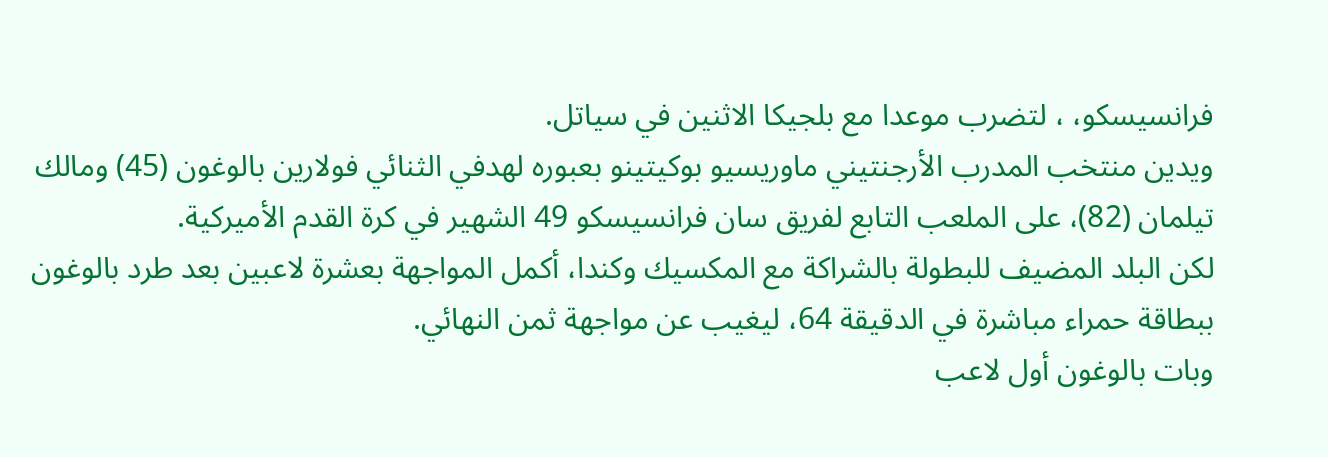فرانسيسكو، ، لتضرب موعدا مع بلجيكا الاثنين في سياتل.
ويدين منتخب المدرب الأرجنتيني ماوريسيو بوكيتينو بعبوره لهدفي الثنائي فولارين بالوغون (45) ومالك تيلمان (82)، على الملعب التابع لفريق سان فرانسيسكو 49 الشهير في كرة القدم الأميركية.
لكن البلد المضيف للبطولة بالشراكة مع المكسيك وكندا، أكمل المواجهة بعشرة لاعبين بعد طرد بالوغون ببطاقة حمراء مباشرة في الدقيقة 64، ليغيب عن مواجهة ثمن النهائي.
وبات بالوغون أول لاعب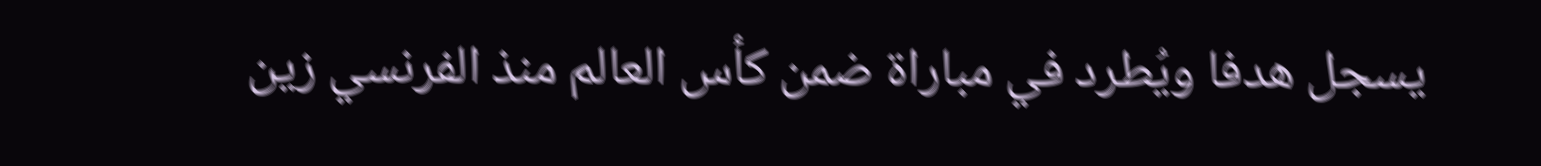يسجل هدفا ويُطرد في مباراة ضمن كأس العالم منذ الفرنسي زين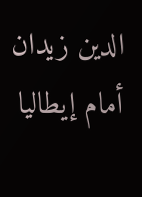الدين زيدان أمام إيطاليا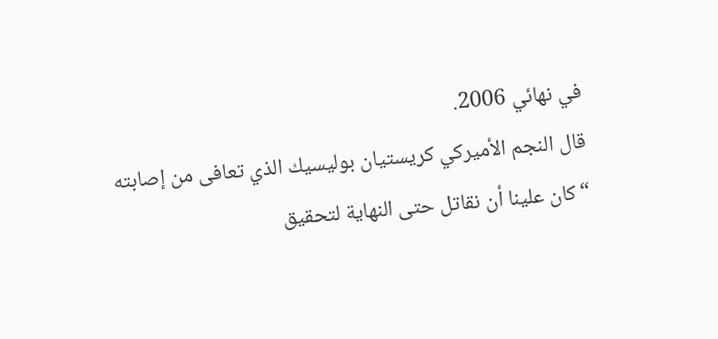في نهائي 2006.
قال النجم الأميركي كريستيان بوليسيك الذي تعافى من إصابته “كان علينا أن نقاتل حتى النهاية لتحقيق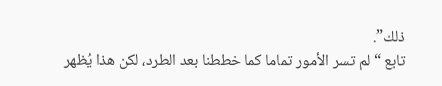ذلك”.
تابع “لم تسر الأمور تماما كما خططنا بعد الطرد، لكن هذا يُظهر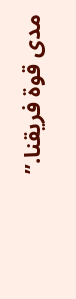مدى قوة فريقنا.”